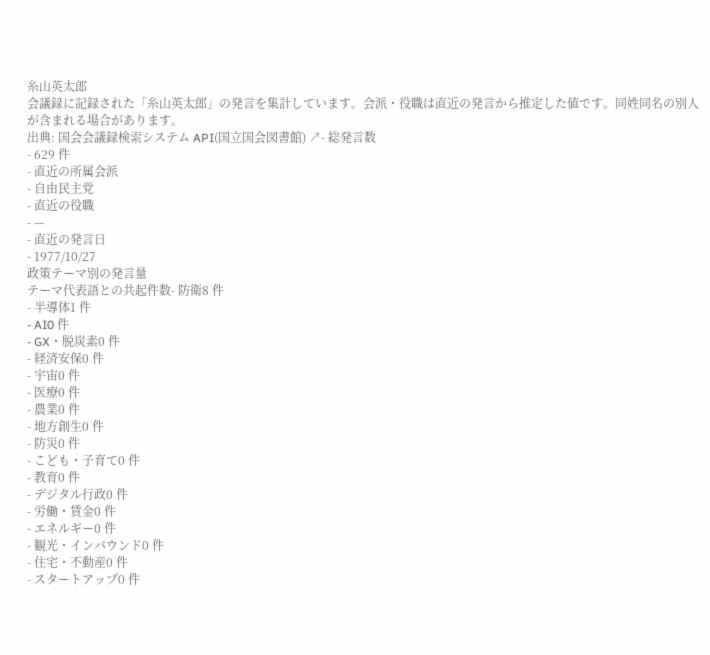糸山英太郎
会議録に記録された「糸山英太郎」の発言を集計しています。会派・役職は直近の発言から推定した値です。同姓同名の別人が含まれる場合があります。
出典: 国会会議録検索システム API(国立国会図書館) ↗- 総発言数
- 629 件
- 直近の所属会派
- 自由民主党
- 直近の役職
- —
- 直近の発言日
- 1977/10/27
政策テーマ別の発言量
テーマ代表語との共起件数- 防衛8 件
- 半導体1 件
- AI0 件
- GX・脱炭素0 件
- 経済安保0 件
- 宇宙0 件
- 医療0 件
- 農業0 件
- 地方創生0 件
- 防災0 件
- こども・子育て0 件
- 教育0 件
- デジタル行政0 件
- 労働・賃金0 件
- エネルギー0 件
- 観光・インバウンド0 件
- 住宅・不動産0 件
- スタートアップ0 件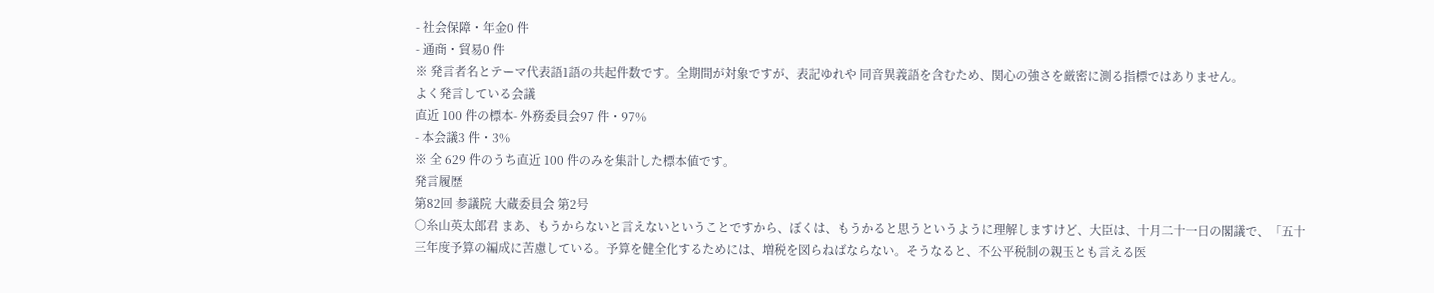- 社会保障・年金0 件
- 通商・貿易0 件
※ 発言者名とテーマ代表語1語の共起件数です。全期間が対象ですが、表記ゆれや 同音異義語を含むため、関心の強さを厳密に測る指標ではありません。
よく発言している会議
直近 100 件の標本- 外務委員会97 件・97%
- 本会議3 件・3%
※ 全 629 件のうち直近 100 件のみを集計した標本値です。
発言履歴
第82回 参議院 大蔵委員会 第2号
○糸山英太郎君 まあ、もうからないと言えないということですから、ぼくは、もうかると思うというように理解しますけど、大臣は、十月二十一日の閣議で、「五十三年度予算の編成に苦慮している。予算を健全化するためには、増税を図らねばならない。そうなると、不公平税制の親玉とも言える医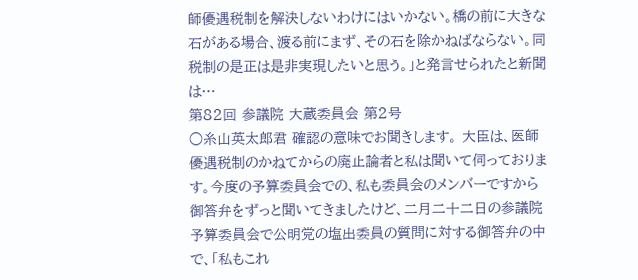師優遇税制を解決しないわけにはいかない。橋の前に大きな石がある場合、渡る前にまず、その石を除かねばならない。同税制の是正は是非実現したいと思う。」と発言せられたと新聞は…
第82回 参議院 大蔵委員会 第2号
○糸山英太郎君 確認の意味でお聞きします。 大臣は、医師優遇税制のかねてからの廃止論者と私は聞いて伺っております。今度の予算委員会での、私も委員会のメンバーですから御答弁をずっと聞いてきましたけど、二月二十二日の参議院予算委員会で公明党の塩出委員の質問に対する御答弁の中で、「私もこれ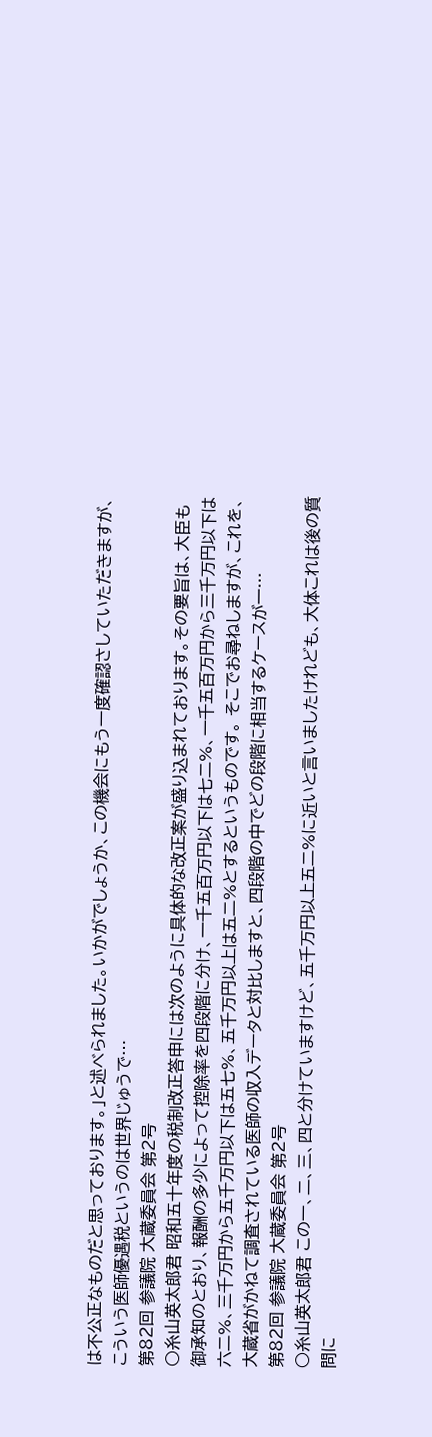は不公正なものだと思っております。」と述べられました。いかがでしょうか、この機会にもう一度確認さしていただきますが、こういう医師優遇税というのは世界じゅうで…
第82回 参議院 大蔵委員会 第2号
○糸山英太郎君 昭和五十年度の税制改正答申には次のように具体的な改正案が盛り込まれております。その要旨は、大臣も御承知のとおり、報酬の多少によって控除率を四段階に分け、一千五百万円以下は七二%、一千五百万円から三千万円以下は六二%、三千万円から五千万円以下は五七%、五千万円以上は五二%とするというものです。 そこでお尋ねしますが、これを、大蔵省がかねて調査されている医師の収入データと対比しますと、四段階の中でどの段階に相当するケースが一…
第82回 参議院 大蔵委員会 第2号
○糸山英太郎君 この一、二、三、四と分けていますけど、五千万円以上五二%に近いと言いましたけれども、大体これは後の質問に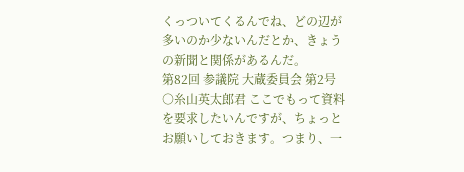くっついてくるんでね、どの辺が多いのか少ないんだとか、きょうの新聞と関係があるんだ。
第82回 参議院 大蔵委員会 第2号
○糸山英太郎君 ここでもって資料を要求したいんですが、ちょっとお願いしておきます。つまり、一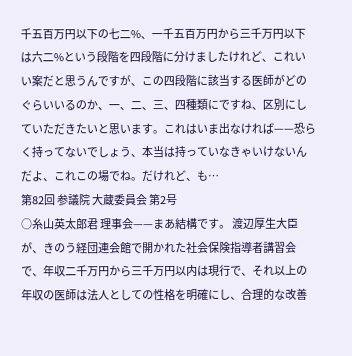千五百万円以下の七二%、一千五百万円から三千万円以下は六二%という段階を四段階に分けましたけれど、これいい案だと思うんですが、この四段階に該当する医師がどのぐらいいるのか、一、二、三、四種類にですね、区別にしていただきたいと思います。これはいま出なければ——恐らく持ってないでしょう、本当は持っていなきゃいけないんだよ、これこの場でね。だけれど、も…
第82回 参議院 大蔵委員会 第2号
○糸山英太郎君 理事会——まあ結構です。 渡辺厚生大臣が、きのう経団連会館で開かれた社会保険指導者講習会で、年収二千万円から三千万円以内は現行で、それ以上の年収の医師は法人としての性格を明確にし、合理的な改善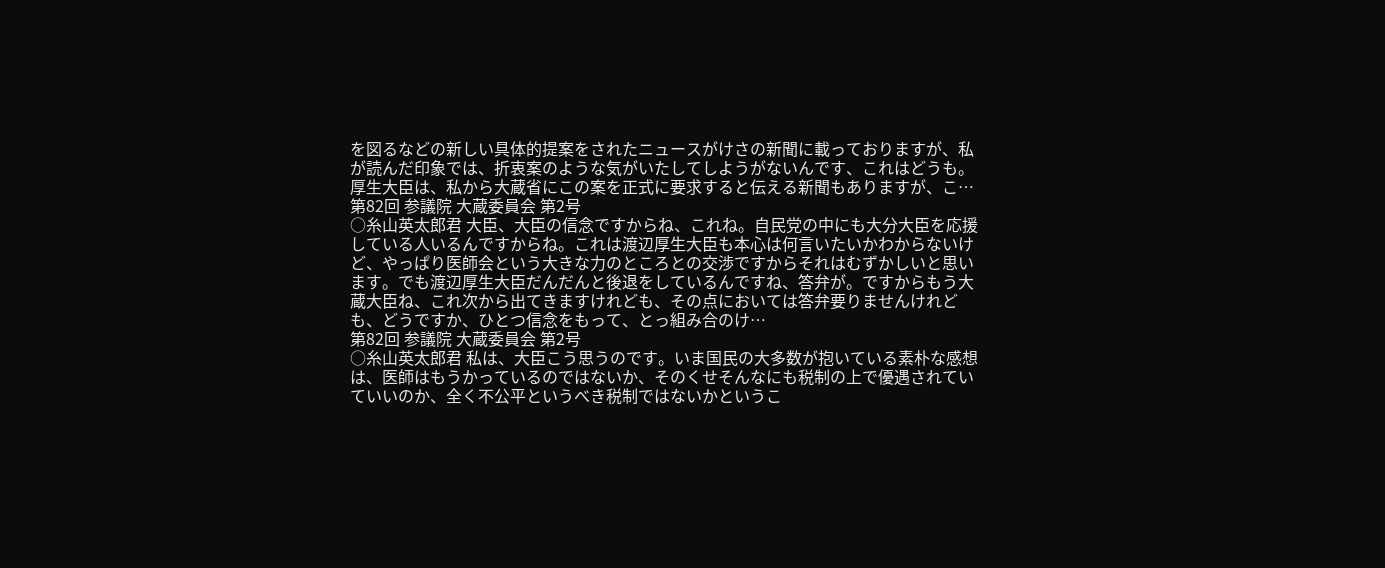を図るなどの新しい具体的提案をされたニュースがけさの新聞に載っておりますが、私が読んだ印象では、折衷案のような気がいたしてしようがないんです、これはどうも。厚生大臣は、私から大蔵省にこの案を正式に要求すると伝える新聞もありますが、こ…
第82回 参議院 大蔵委員会 第2号
○糸山英太郎君 大臣、大臣の信念ですからね、これね。自民党の中にも大分大臣を応援している人いるんですからね。これは渡辺厚生大臣も本心は何言いたいかわからないけど、やっぱり医師会という大きな力のところとの交渉ですからそれはむずかしいと思います。でも渡辺厚生大臣だんだんと後退をしているんですね、答弁が。ですからもう大蔵大臣ね、これ次から出てきますけれども、その点においては答弁要りませんけれども、どうですか、ひとつ信念をもって、とっ組み合のけ…
第82回 参議院 大蔵委員会 第2号
○糸山英太郎君 私は、大臣こう思うのです。いま国民の大多数が抱いている素朴な感想は、医師はもうかっているのではないか、そのくせそんなにも税制の上で優遇されていていいのか、全く不公平というべき税制ではないかというこ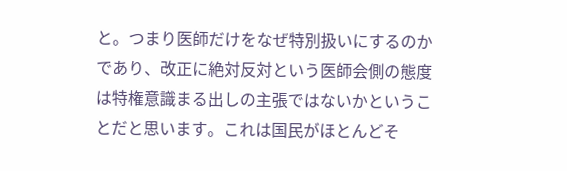と。つまり医師だけをなぜ特別扱いにするのかであり、改正に絶対反対という医師会側の態度は特権意識まる出しの主張ではないかということだと思います。これは国民がほとんどそ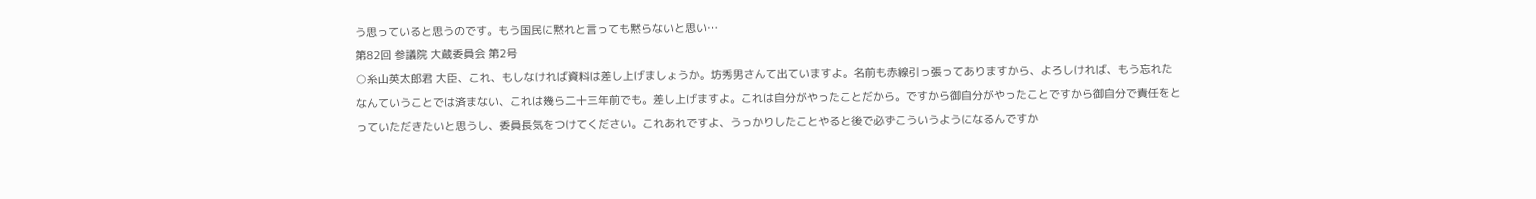う思っていると思うのです。もう国民に黙れと言っても黙らないと思い…
第82回 参議院 大蔵委員会 第2号
○糸山英太郎君 大臣、これ、もしなければ資料は差し上げましょうか。坊秀男さんて出ていますよ。名前も赤線引っ張ってありますから、よろしければ、もう忘れたなんていうことでは済まない、これは幾ら二十三年前でも。差し上げますよ。これは自分がやったことだから。ですから御自分がやったことですから御自分で責任をとっていただきたいと思うし、委員長気をつけてください。これあれですよ、うっかりしたことやると後で必ずこういうようになるんですか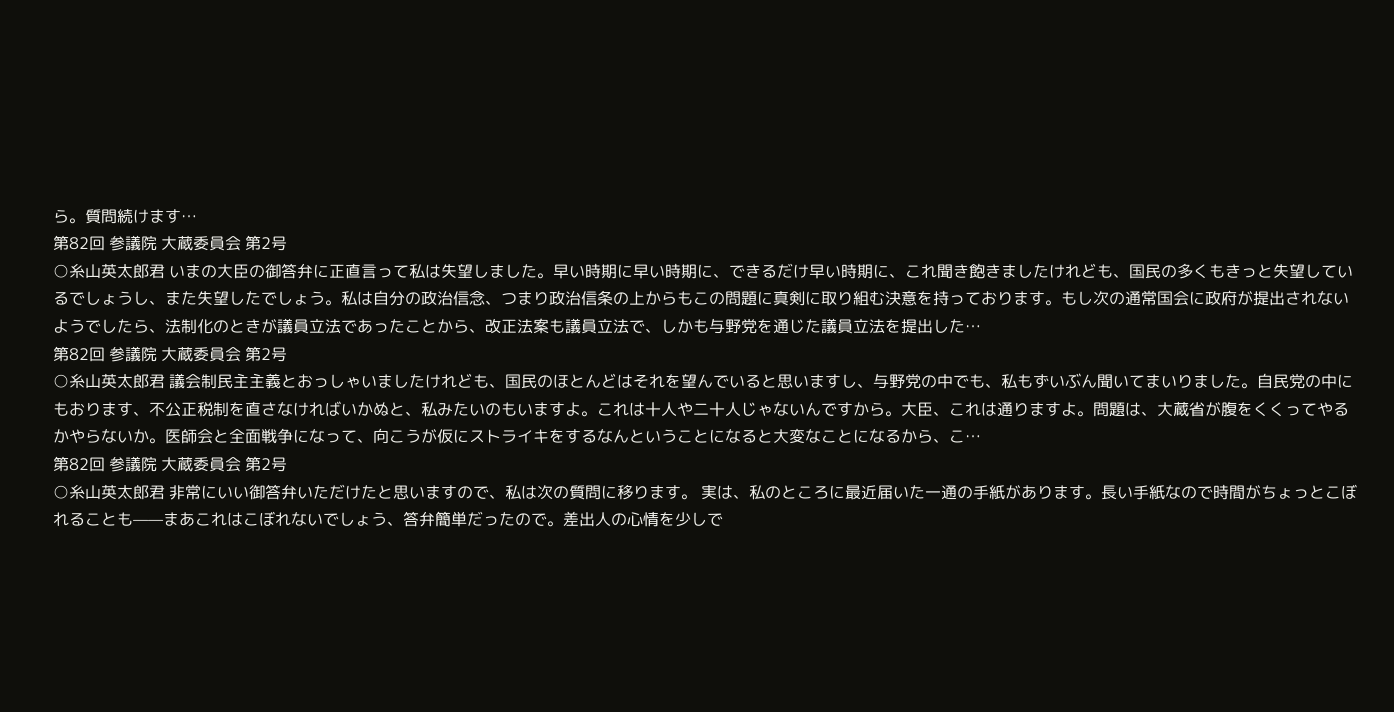ら。質問続けます…
第82回 参議院 大蔵委員会 第2号
○糸山英太郎君 いまの大臣の御答弁に正直言って私は失望しました。早い時期に早い時期に、できるだけ早い時期に、これ聞き飽きましたけれども、国民の多くもきっと失望しているでしょうし、また失望したでしょう。私は自分の政治信念、つまり政治信条の上からもこの問題に真剣に取り組む決意を持っております。もし次の通常国会に政府が提出されないようでしたら、法制化のときが議員立法であったことから、改正法案も議員立法で、しかも与野党を通じた議員立法を提出した…
第82回 参議院 大蔵委員会 第2号
○糸山英太郎君 議会制民主主義とおっしゃいましたけれども、国民のほとんどはそれを望んでいると思いますし、与野党の中でも、私もずいぶん聞いてまいりました。自民党の中にもおります、不公正税制を直さなければいかぬと、私みたいのもいますよ。これは十人や二十人じゃないんですから。大臣、これは通りますよ。問題は、大蔵省が腹をくくってやるかやらないか。医師会と全面戦争になって、向こうが仮にストライキをするなんということになると大変なことになるから、こ…
第82回 参議院 大蔵委員会 第2号
○糸山英太郎君 非常にいい御答弁いただけたと思いますので、私は次の質問に移ります。 実は、私のところに最近届いた一通の手紙があります。長い手紙なので時間がちょっとこぼれることも——まあこれはこぼれないでしょう、答弁簡単だったので。差出人の心情を少しで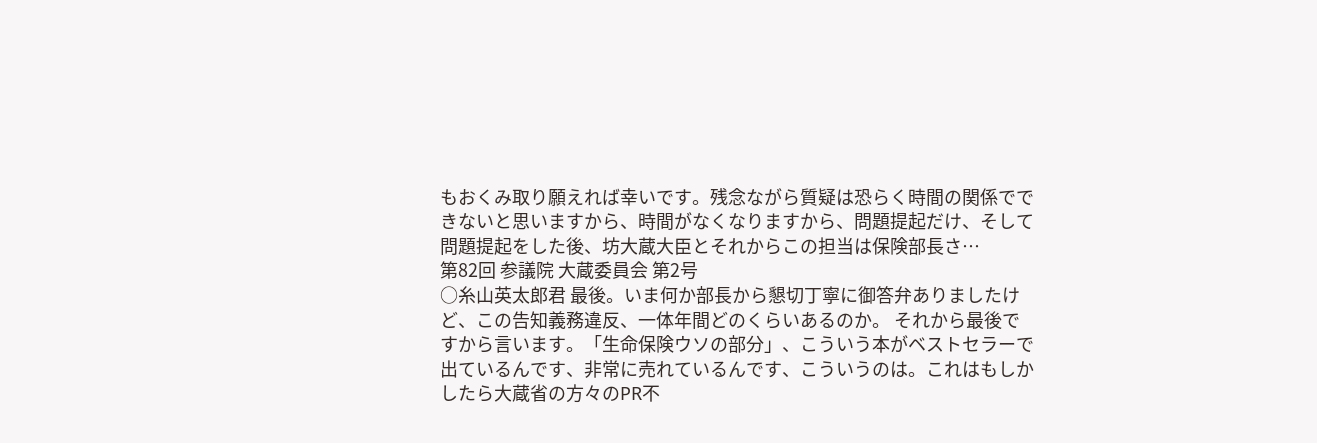もおくみ取り願えれば幸いです。残念ながら質疑は恐らく時間の関係でできないと思いますから、時間がなくなりますから、問題提起だけ、そして問題提起をした後、坊大蔵大臣とそれからこの担当は保険部長さ…
第82回 参議院 大蔵委員会 第2号
○糸山英太郎君 最後。いま何か部長から懇切丁寧に御答弁ありましたけど、この告知義務違反、一体年間どのくらいあるのか。 それから最後ですから言います。「生命保険ウソの部分」、こういう本がベストセラーで出ているんです、非常に売れているんです、こういうのは。これはもしかしたら大蔵省の方々のPR不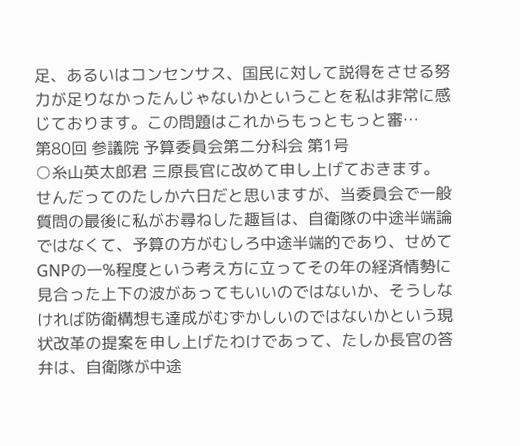足、あるいはコンセンサス、国民に対して説得をさせる努力が足りなかったんじゃないかということを私は非常に感じております。この問題はこれからもっともっと審…
第80回 参議院 予算委員会第二分科会 第1号
○糸山英太郎君 三原長官に改めて申し上げておきます。 せんだってのたしか六日だと思いますが、当委員会で一般質問の最後に私がお尋ねした趣旨は、自衛隊の中途半端論ではなくて、予算の方がむしろ中途半端的であり、せめてGNPの一%程度という考え方に立ってその年の経済情勢に見合った上下の波があってもいいのではないか、そうしなければ防衛構想も達成がむずかしいのではないかという現状改革の提案を申し上げたわけであって、たしか長官の答弁は、自衛隊が中途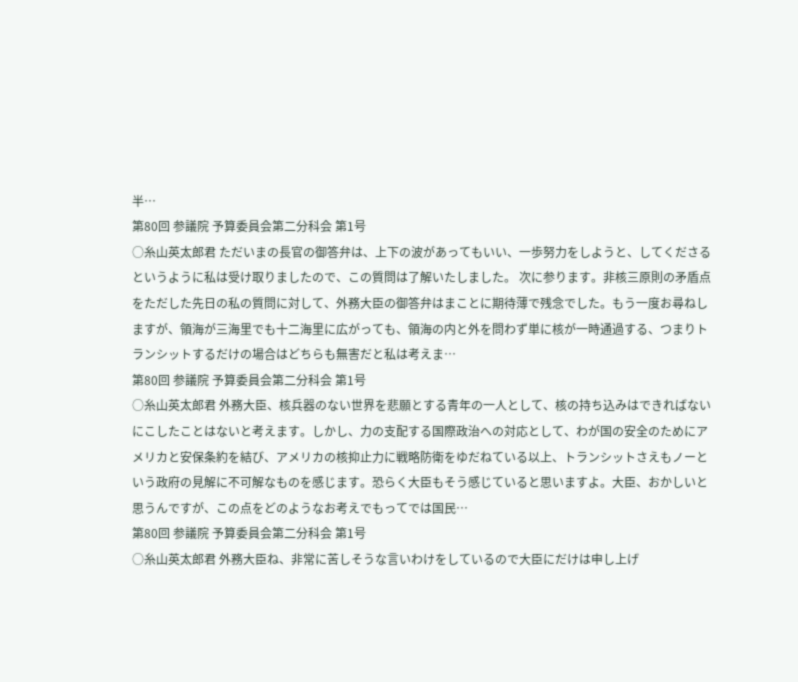半…
第80回 参議院 予算委員会第二分科会 第1号
○糸山英太郎君 ただいまの長官の御答弁は、上下の波があってもいい、一歩努力をしようと、してくださるというように私は受け取りましたので、この質問は了解いたしました。 次に参ります。非核三原則の矛盾点をただした先日の私の質問に対して、外務大臣の御答弁はまことに期待薄で残念でした。もう一度お尋ねしますが、領海が三海里でも十二海里に広がっても、領海の内と外を問わず単に核が一時通過する、つまりトランシットするだけの場合はどちらも無害だと私は考えま…
第80回 参議院 予算委員会第二分科会 第1号
○糸山英太郎君 外務大臣、核兵器のない世界を悲願とする青年の一人として、核の持ち込みはできればないにこしたことはないと考えます。しかし、力の支配する国際政治への対応として、わが国の安全のためにアメリカと安保条約を結び、アメリカの核抑止力に戦略防衛をゆだねている以上、トランシットさえもノーという政府の見解に不可解なものを感じます。恐らく大臣もそう感じていると思いますよ。大臣、おかしいと思うんですが、この点をどのようなお考えでもってでは国民…
第80回 参議院 予算委員会第二分科会 第1号
○糸山英太郎君 外務大臣ね、非常に苦しそうな言いわけをしているので大臣にだけは申し上げ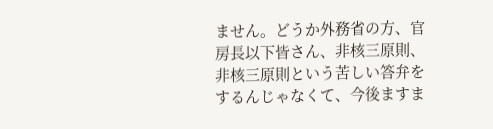ません。どうか外務省の方、官房長以下皆さん、非核三原則、非核三原則という苦しい答弁をするんじゃなくて、今後ますま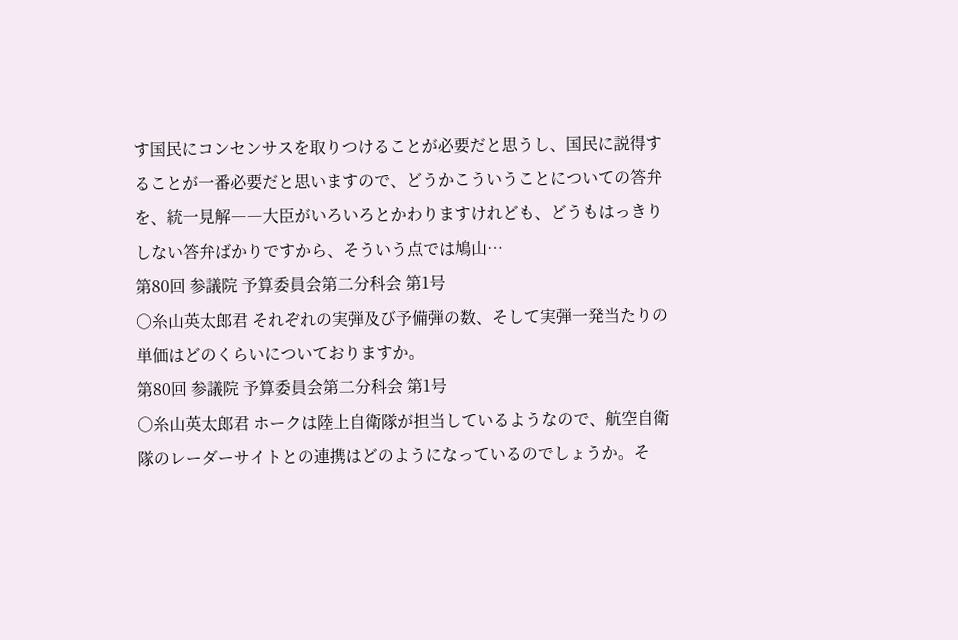す国民にコンセンサスを取りつけることが必要だと思うし、国民に説得することが一番必要だと思いますので、どうかこういうことについての答弁を、統一見解――大臣がいろいろとかわりますけれども、どうもはっきりしない答弁ばかりですから、そういう点では鳩山…
第80回 参議院 予算委員会第二分科会 第1号
○糸山英太郎君 それぞれの実弾及び予備弾の数、そして実弾一発当たりの単価はどのくらいについておりますか。
第80回 参議院 予算委員会第二分科会 第1号
○糸山英太郎君 ホークは陸上自衛隊が担当しているようなので、航空自衛隊のレーダーサイトとの連携はどのようになっているのでしょうか。そ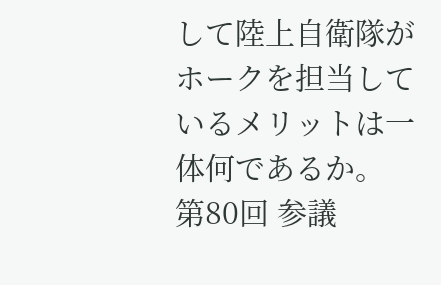して陸上自衛隊がホークを担当しているメリットは一体何であるか。
第80回 参議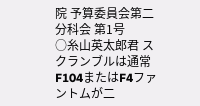院 予算委員会第二分科会 第1号
○糸山英太郎君 スクランブルは通常F104またはF4ファントムが二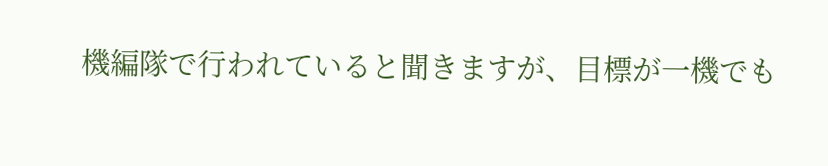機編隊で行われていると聞きますが、目標が一機でも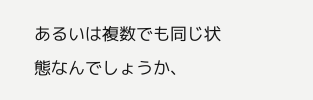あるいは複数でも同じ状態なんでしょうか、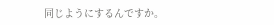同じようにするんですか。